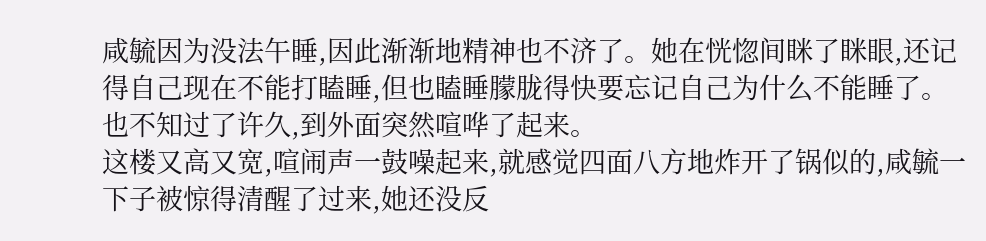咸毓因为没法午睡,因此渐渐地精神也不济了。她在恍惚间眯了眯眼,还记得自己现在不能打瞌睡,但也瞌睡朦胧得快要忘记自己为什么不能睡了。
也不知过了许久,到外面突然喧哗了起来。
这楼又高又宽,喧闹声一鼓噪起来,就感觉四面八方地炸开了锅似的,咸毓一下子被惊得清醒了过来,她还没反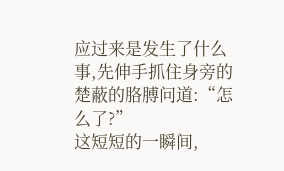应过来是发生了什么事,先伸手抓住身旁的楚蔽的胳膊问道:“怎么了?”
这短短的一瞬间,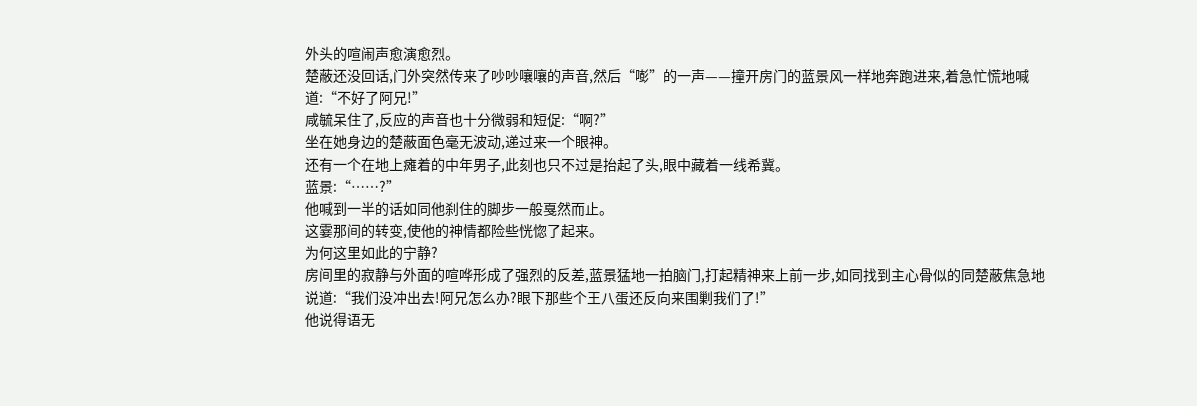外头的喧闹声愈演愈烈。
楚蔽还没回话,门外突然传来了吵吵嚷嚷的声音,然后“嘭”的一声——撞开房门的蓝景风一样地奔跑进来,着急忙慌地喊道:“不好了阿兄!”
咸毓呆住了,反应的声音也十分微弱和短促:“啊?”
坐在她身边的楚蔽面色毫无波动,递过来一个眼神。
还有一个在地上瘫着的中年男子,此刻也只不过是抬起了头,眼中藏着一线希冀。
蓝景:“……?”
他喊到一半的话如同他刹住的脚步一般戛然而止。
这霎那间的转变,使他的神情都险些恍惚了起来。
为何这里如此的宁静?
房间里的寂静与外面的喧哗形成了强烈的反差,蓝景猛地一拍脑门,打起精神来上前一步,如同找到主心骨似的同楚蔽焦急地说道:“我们没冲出去!阿兄怎么办?眼下那些个王八蛋还反向来围剿我们了!”
他说得语无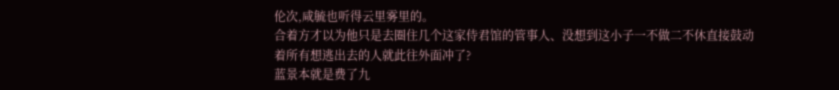伦次,咸毓也听得云里雾里的。
合着方才以为他只是去圈住几个这家侍君馆的管事人、没想到这小子一不做二不休直接鼓动着所有想逃出去的人就此往外面冲了?
蓝景本就是费了九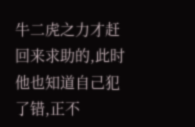牛二虎之力才赶回来求助的,此时他也知道自己犯了错,正不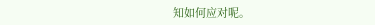知如何应对呢。